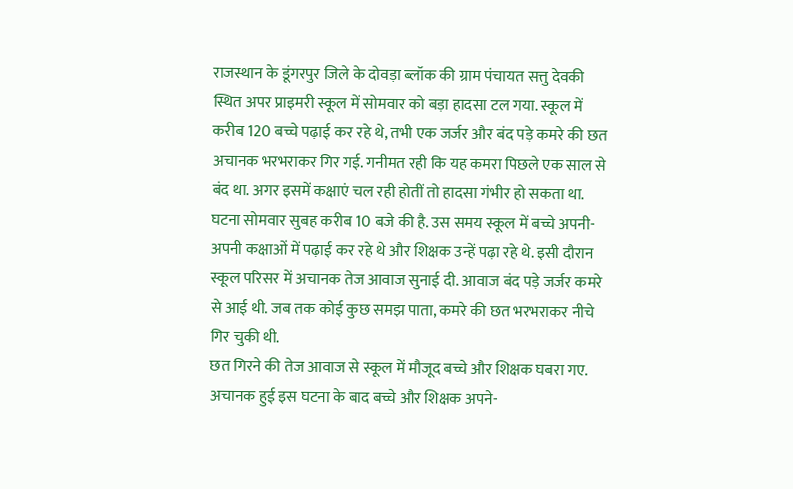राजस्थान के डूंगरपुर जिले के दोवड़ा ब्लॉक की ग्राम पंचायत सत्तु देवकी स्थित अपर प्राइमरी स्कूल में सोमवार को बड़ा हादसा टल गया. स्कूल में करीब 120 बच्चे पढ़ाई कर रहे थे, तभी एक जर्जर और बंद पड़े कमरे की छत अचानक भरभराकर गिर गई. गनीमत रही कि यह कमरा पिछले एक साल से बंद था. अगर इसमें कक्षाएं चल रही होतीं तो हादसा गंभीर हो सकता था. घटना सोमवार सुबह करीब 10 बजे की है. उस समय स्कूल में बच्चे अपनी-अपनी कक्षाओं में पढ़ाई कर रहे थे और शिक्षक उन्हें पढ़ा रहे थे. इसी दौरान स्कूल परिसर में अचानक तेज आवाज सुनाई दी. आवाज बंद पड़े जर्जर कमरे से आई थी. जब तक कोई कुछ समझ पाता, कमरे की छत भरभराकर नीचे गिर चुकी थी.
छत गिरने की तेज आवाज से स्कूल में मौजूद बच्चे और शिक्षक घबरा गए. अचानक हुई इस घटना के बाद बच्चे और शिक्षक अपने-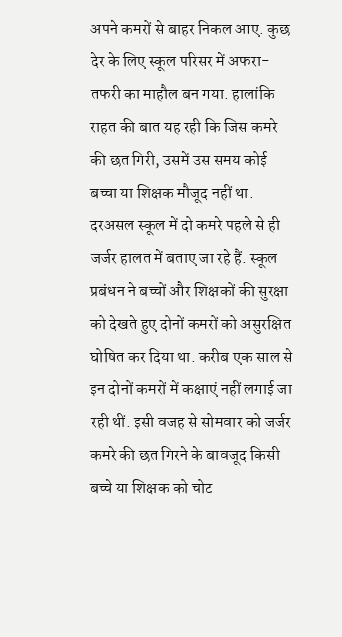अपने कमरों से बाहर निकल आए. कुछ देर के लिए स्कूल परिसर में अफरा-तफरी का माहौल बन गया. हालांकि राहत की बात यह रही कि जिस कमरे की छत गिरी, उसमें उस समय कोई बच्चा या शिक्षक मौजूद नहीं था. दरअसल स्कूल में दो कमरे पहले से ही जर्जर हालत में बताए जा रहे हैं. स्कूल प्रबंधन ने बच्चों और शिक्षकों की सुरक्षा को देखते हुए दोनों कमरों को असुरक्षित घोषित कर दिया था. करीब एक साल से इन दोनों कमरों में कक्षाएं नहीं लगाई जा रही थीं. इसी वजह से सोमवार को जर्जर कमरे की छत गिरने के बावजूद किसी बच्चे या शिक्षक को चोट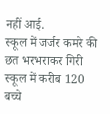नहीं आई.
स्कूल में जर्जर कमरे की छत भरभराकर गिरी
स्कूल में करीब 120 बच्चे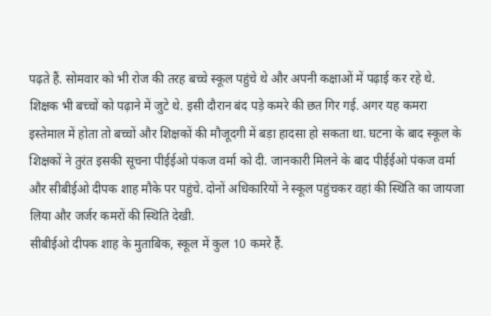पढ़ते हैं. सोमवार को भी रोज की तरह बच्चे स्कूल पहुंचे थे और अपनी कक्षाओं में पढ़ाई कर रहे थे. शिक्षक भी बच्चों को पढ़ाने में जुटे थे. इसी दौरान बंद पड़े कमरे की छत गिर गई. अगर यह कमरा इस्तेमाल में होता तो बच्चों और शिक्षकों की मौजूदगी में बड़ा हादसा हो सकता था. घटना के बाद स्कूल के शिक्षकों ने तुरंत इसकी सूचना पीईईओ पंकज वर्मा को दी. जानकारी मिलने के बाद पीईईओ पंकज वर्मा और सीबीईओ दीपक शाह मौके पर पहुंचे. दोनों अधिकारियों ने स्कूल पहुंचकर वहां की स्थिति का जायजा लिया और जर्जर कमरों की स्थिति देखी.
सीबीईओ दीपक शाह के मुताबिक, स्कूल में कुल 10 कमरे हैं.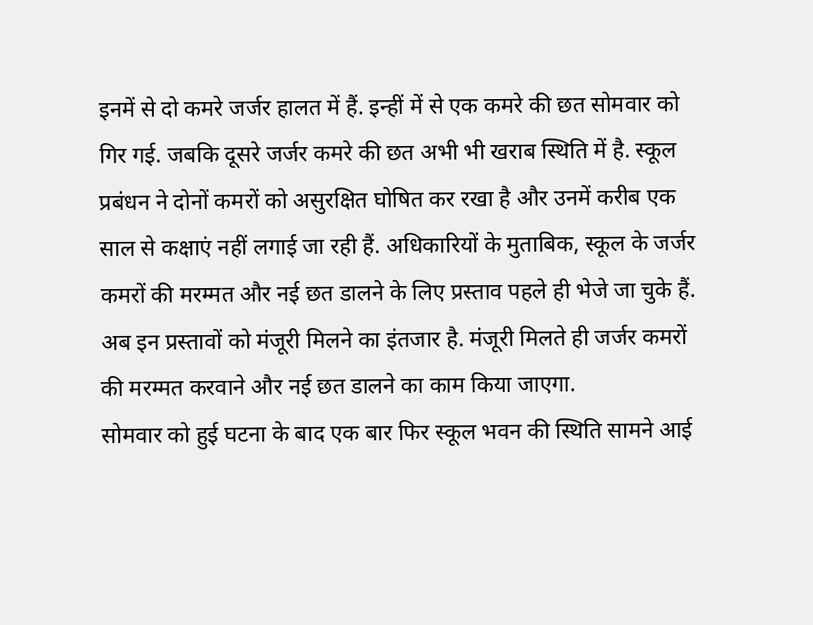इनमें से दो कमरे जर्जर हालत में हैं. इन्हीं में से एक कमरे की छत सोमवार को गिर गई. जबकि दूसरे जर्जर कमरे की छत अभी भी खराब स्थिति में है. स्कूल प्रबंधन ने दोनों कमरों को असुरक्षित घोषित कर रखा है और उनमें करीब एक साल से कक्षाएं नहीं लगाई जा रही हैं. अधिकारियों के मुताबिक, स्कूल के जर्जर कमरों की मरम्मत और नई छत डालने के लिए प्रस्ताव पहले ही भेजे जा चुके हैं. अब इन प्रस्तावों को मंजूरी मिलने का इंतजार है. मंजूरी मिलते ही जर्जर कमरों की मरम्मत करवाने और नई छत डालने का काम किया जाएगा.
सोमवार को हुई घटना के बाद एक बार फिर स्कूल भवन की स्थिति सामने आई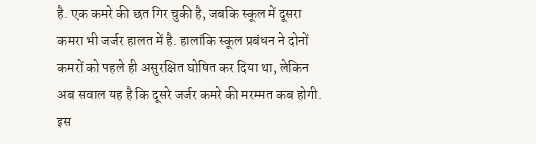है. एक कमरे की छत गिर चुकी है, जबकि स्कूल में दूसरा कमरा भी जर्जर हालत में है. हालांकि स्कूल प्रबंधन ने दोनों कमरों को पहले ही असुरक्षित घोषित कर दिया था, लेकिन अब सवाल यह है कि दूसरे जर्जर कमरे की मरम्मत कब होगी. इस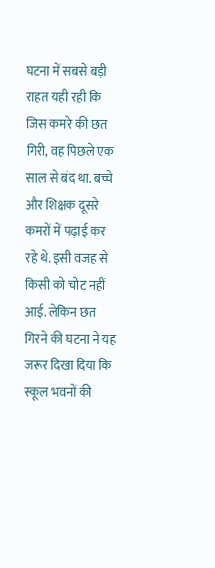घटना में सबसे बड़ी राहत यही रही कि जिस कमरे की छत गिरी, वह पिछले एक साल से बंद था. बच्चे और शिक्षक दूसरे कमरों में पढ़ाई कर रहे थे. इसी वजह से किसी को चोट नहीं आई. लेकिन छत गिरने की घटना ने यह जरूर दिखा दिया कि स्कूल भवनों की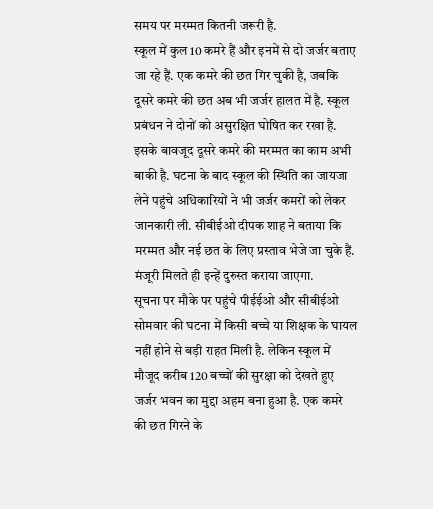समय पर मरम्मत कितनी जरूरी है.
स्कूल में कुल 10 कमरे हैं और इनमें से दो जर्जर बताए जा रहे हैं. एक कमरे की छत गिर चुकी है, जबकि दूसरे कमरे की छत अब भी जर्जर हालत में है. स्कूल प्रबंधन ने दोनों को असुरक्षित घोषित कर रखा है. इसके बावजूद दूसरे कमरे की मरम्मत का काम अभी बाकी है. घटना के बाद स्कूल की स्थिति का जायजा लेने पहुंचे अधिकारियों ने भी जर्जर कमरों को लेकर जानकारी ली. सीबीईओ दीपक शाह ने बताया कि मरम्मत और नई छत के लिए प्रस्ताव भेजे जा चुके हैं. मंजूरी मिलते ही इन्हें दुरुस्त कराया जाएगा.
सूचना पर मौके पर पहुंचे पीईईओ और सीबीईओ
सोमवार की घटना में किसी बच्चे या शिक्षक के घायल नहीं होने से बड़ी राहत मिली है. लेकिन स्कूल में मौजूद करीब 120 बच्चों की सुरक्षा को देखते हुए जर्जर भवन का मुद्दा अहम बना हुआ है. एक कमरे की छत गिरने के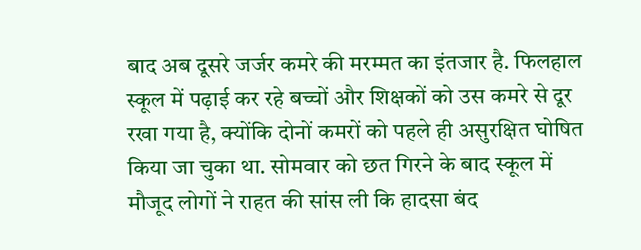बाद अब दूसरे जर्जर कमरे की मरम्मत का इंतजार है. फिलहाल स्कूल में पढ़ाई कर रहे बच्चों और शिक्षकों को उस कमरे से दूर रखा गया है, क्योंकि दोनों कमरों को पहले ही असुरक्षित घोषित किया जा चुका था. सोमवार को छत गिरने के बाद स्कूल में मौजूद लोगों ने राहत की सांस ली कि हादसा बंद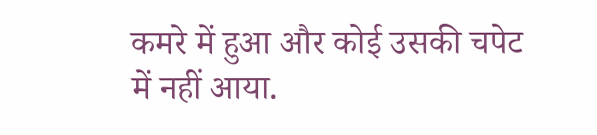कमरे में हुआ और कोई उसकी चपेट में नहीं आया.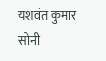यशवंत कुमार सोनी